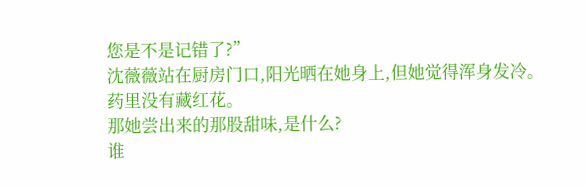您是不是记错了?”
沈薇薇站在厨房门口,阳光晒在她身上,但她觉得浑身发冷。
药里没有藏红花。
那她尝出来的那股甜味,是什么?
谁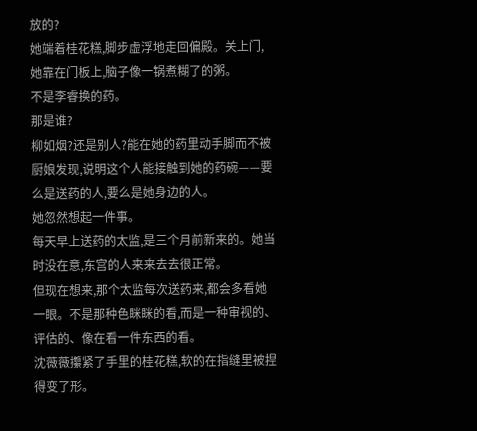放的?
她端着桂花糕,脚步虚浮地走回偏殿。关上门,她靠在门板上,脑子像一锅煮糊了的粥。
不是李睿换的药。
那是谁?
柳如烟?还是别人?能在她的药里动手脚而不被厨娘发现,说明这个人能接触到她的药碗——要么是送药的人,要么是她身边的人。
她忽然想起一件事。
每天早上送药的太监,是三个月前新来的。她当时没在意,东宫的人来来去去很正常。
但现在想来,那个太监每次送药来,都会多看她一眼。不是那种色眯眯的看,而是一种审视的、评估的、像在看一件东西的看。
沈薇薇攥紧了手里的桂花糕,软的在指缝里被捏得变了形。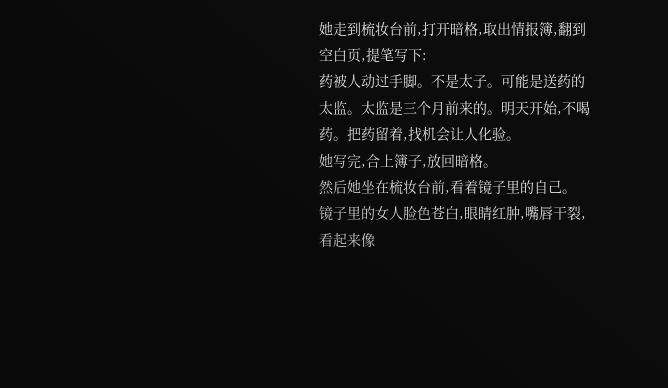她走到梳妆台前,打开暗格,取出情报簿,翻到空白页,提笔写下:
药被人动过手脚。不是太子。可能是送药的太监。太监是三个月前来的。明天开始,不喝药。把药留着,找机会让人化验。
她写完,合上簿子,放回暗格。
然后她坐在梳妆台前,看着镜子里的自己。
镜子里的女人脸色苍白,眼睛红肿,嘴唇干裂,看起来像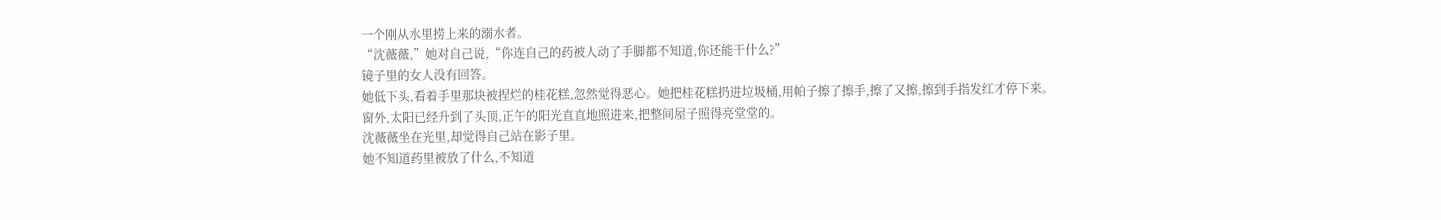一个刚从水里捞上来的溺水者。
“沈薇薇,”她对自己说,“你连自己的药被人动了手脚都不知道,你还能干什么?”
镜子里的女人没有回答。
她低下头,看着手里那块被捏烂的桂花糕,忽然觉得恶心。她把桂花糕扔进垃圾桶,用帕子擦了擦手,擦了又擦,擦到手指发红才停下来。
窗外,太阳已经升到了头顶,正午的阳光直直地照进来,把整间屋子照得亮堂堂的。
沈薇薇坐在光里,却觉得自己站在影子里。
她不知道药里被放了什么,不知道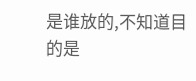是谁放的,不知道目的是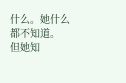什么。她什么都不知道。
但她知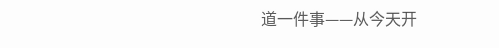道一件事——从今天开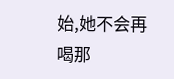始,她不会再喝那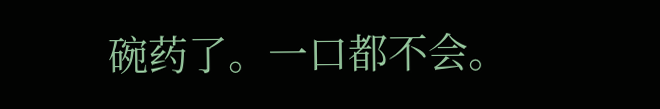碗药了。一口都不会。